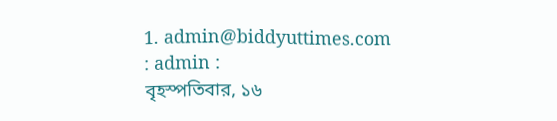1. admin@biddyuttimes.com : admin :
বৃহস্পতিবার, ১৬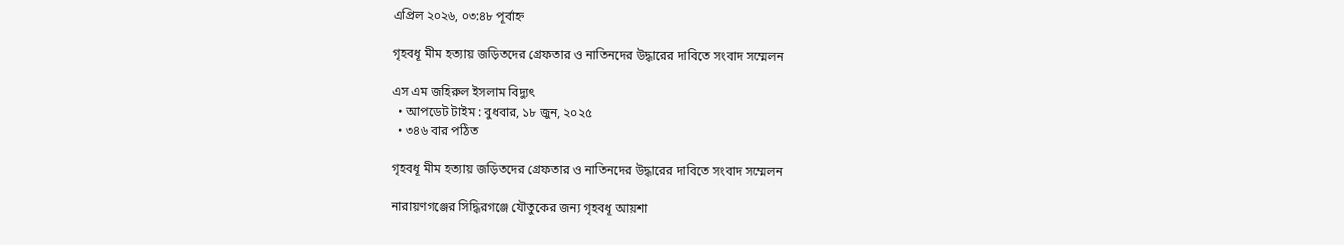এপ্রিল ২০২৬, ০৩:৪৮ পূর্বাহ্ন

গৃহবধূ মীম হত্যায় জড়িতদের গ্রেফতার ও নাতিনদের উদ্ধারের দাবিতে সংবাদ সম্মেলন

এস এম জহিরুল ইসলাম বিদ্যুৎ
  • আপডেট টাইম : বুধবার, ১৮ জুন, ২০২৫
  • ৩৪৬ বার পঠিত

গৃহবধূ মীম হত্যায় জড়িতদের গ্রেফতার ও নাতিনদের উদ্ধারের দাবিতে সংবাদ সম্মেলন

নারায়ণগঞ্জের সিদ্ধিরগঞ্জে যৌতুকের জন্য গৃহবধূ আয়শা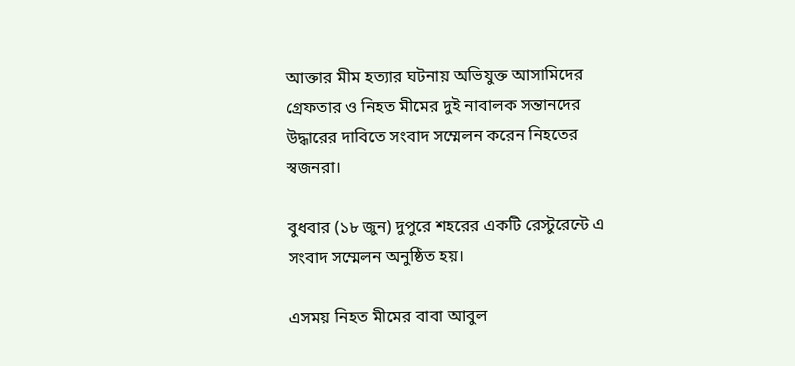আক্তার মীম হত্যার ঘটনায় অভিযুক্ত আসামিদের গ্রেফতার ও নিহত মীমের দুই নাবালক সন্তানদের উদ্ধারের দাবিতে সংবাদ সম্মেলন করেন নিহতের স্বজনরা।

বুধবার (১৮ জুন) দুপুরে শহরের একটি রেস্টুরেন্টে এ সংবাদ সম্মেলন অনুষ্ঠিত হয়।

এসময় নিহত মীমের বাবা আবুল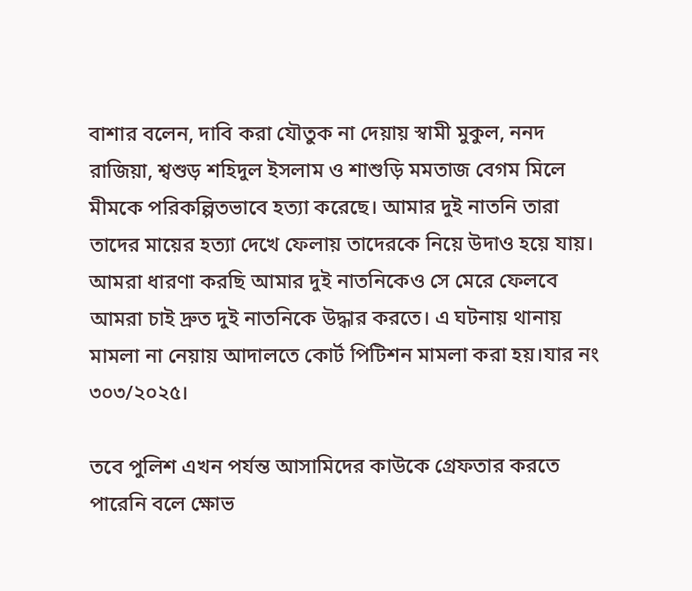বাশার বলেন, দাবি করা যৌতুক না দেয়ায় স্বামী মুকুল, ননদ রাজিয়া, শ্বশুড় শহিদুল ইসলাম ও শাশুড়ি মমতাজ বেগম মিলে মীমকে পরিকল্পিতভাবে হত্যা করেছে। আমার দুই নাতনি তারা তাদের মায়ের হত্যা দেখে ফেলায় তাদেরকে নিয়ে উদাও হয়ে যায়। আমরা ধারণা করছি আমার দুই নাতনিকেও সে মেরে ফেলবে আমরা চাই দ্রুত দুই নাতনিকে উদ্ধার করতে। এ ঘটনায় থানায় মামলা না নেয়ায় আদালতে কোর্ট পিটিশন মামলা করা হয়।যার নং ৩০৩/২০২৫।

তবে পুলিশ এখন পর্যন্ত আসামিদের কাউকে গ্রেফতার করতে পারেনি বলে ক্ষোভ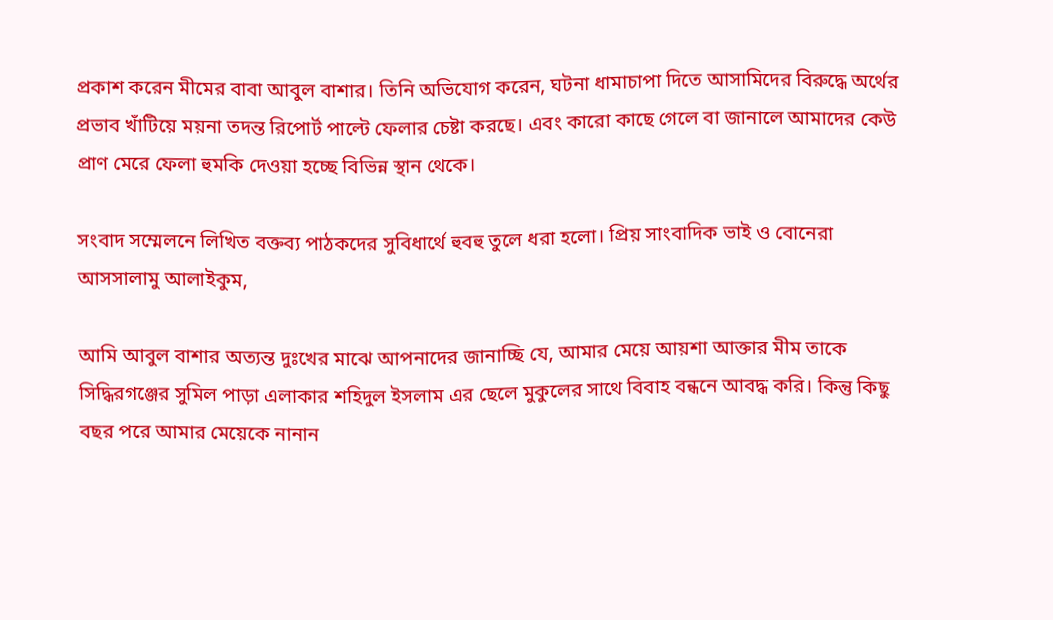প্রকাশ করেন মীমের বাবা আবুল বাশার। তিনি অভিযোগ করেন, ঘটনা ধামাচাপা দিতে আসামিদের বিরুদ্ধে অর্থের প্রভাব খাঁটিয়ে ময়না তদন্ত রিপোর্ট পাল্টে ফেলার চেষ্টা করছে। এবং কারো কাছে গেলে বা জানালে আমাদের কেউ প্রাণ মেরে ফেলা হুমকি দেওয়া হচ্ছে বিভিন্ন স্থান থেকে।

সংবাদ সম্মেলনে লিখিত বক্তব্য পাঠকদের সুবিধার্থে হুবহু তুলে ধরা হলো। প্রিয় সাংবাদিক ভাই ও বোনেরা
আসসালামু আলাইকুম,

আমি আবুল বাশার অত্যন্ত দুঃখের মাঝে আপনাদের জানাচ্ছি যে, আমার মেয়ে আয়শা আক্তার মীম তাকে সিদ্ধিরগঞ্জের সুমিল পাড়া এলাকার শহিদুল ইসলাম এর ছেলে মুকুলের সাথে বিবাহ বন্ধনে আবদ্ধ করি। কিন্তু কিছু বছর পরে আমার মেয়েকে নানান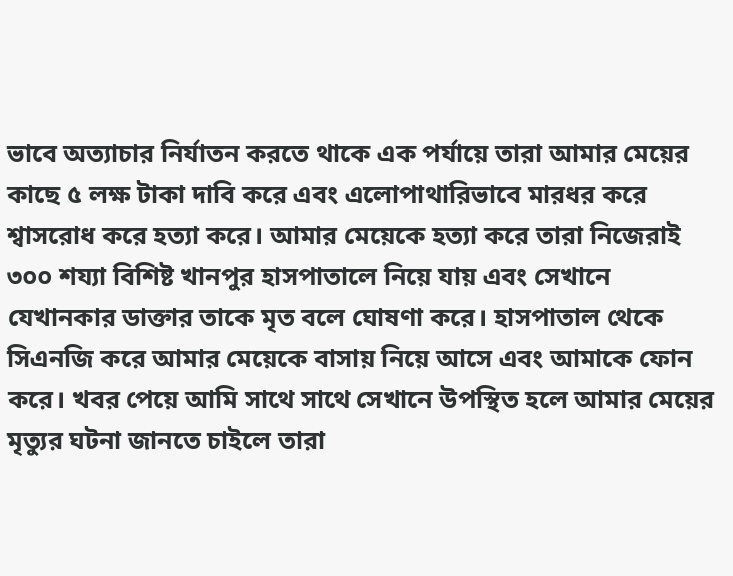ভাবে অত্যাচার নির্যাতন করতে থাকে এক পর্যায়ে তারা আমার মেয়ের কাছে ৫ লক্ষ টাকা দাবি করে এবং এলোপাথারিভাবে মারধর করে শ্বাসরোধ করে হত্যা করে। আমার মেয়েকে হত্যা করে তারা নিজেরাই ৩০০ শয্যা বিশিষ্ট খানপুর হাসপাতালে নিয়ে যায় এবং সেখানে যেখানকার ডাক্তার তাকে মৃত বলে ঘোষণা করে। হাসপাতাল থেকে সিএনজি করে আমার মেয়েকে বাসায় নিয়ে আসে এবং আমাকে ফোন করে। খবর পেয়ে আমি সাথে সাথে সেখানে উপস্থিত হলে আমার মেয়ের মৃত্যুর ঘটনা জানতে চাইলে তারা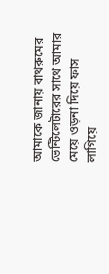আমাকে জানায় বাথরুমের ভেন্টিলেটারের সাথে আমার মেয়ে ওড়না দিয়ে ফাস লাগিয়ে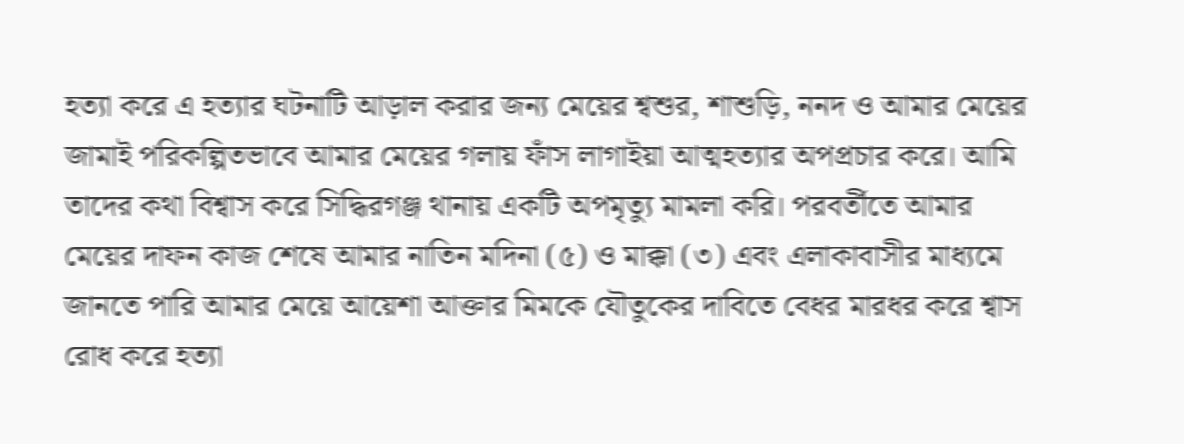হত্যা করে এ হত্যার ঘটনাটি আড়াল করার জন্য মেয়ের শ্বশুর, শাশুড়ি, ননদ ও আমার মেয়ের জামাই পরিকল্পিতভাবে আমার মেয়ের গলায় ফাঁস লাগাইয়া আত্মহত্যার অপপ্রচার করে। আমি তাদের কথা বিশ্বাস করে সিদ্ধিরগঞ্জ থানায় একটি অপমৃত্যু মামলা করি। পরবর্তীতে আমার মেয়ের দাফন কাজ শেষে আমার নাতিন মদিনা (৫) ও মাক্কা (৩) এবং এলাকাবাসীর মাধ্যমে জানতে পারি আমার মেয়ে আয়েশা আক্তার মিমকে যৌতুকের দাবিতে বেধর মারধর করে শ্বাস রোধ করে হত্যা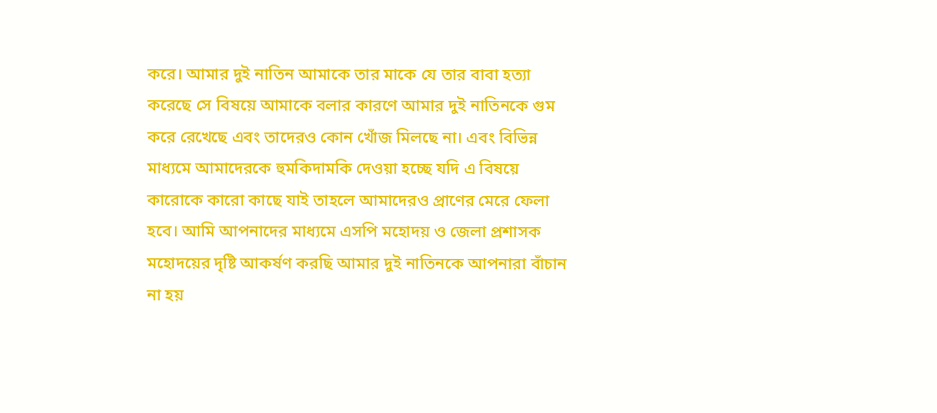করে। আমার দুই নাতিন আমাকে তার মাকে যে তার বাবা হত্যা করেছে সে বিষয়ে আমাকে বলার কারণে আমার দুই নাতিনকে গুম করে রেখেছে এবং তাদেরও কোন খোঁজ মিলছে না। এবং বিভিন্ন মাধ্যমে আমাদেরকে হুমকিদামকি দেওয়া হচ্ছে যদি এ বিষয়ে কারোকে কারো কাছে যাই তাহলে আমাদেরও প্রাণের মেরে ফেলা হবে। আমি আপনাদের মাধ্যমে এসপি মহোদয় ও জেলা প্রশাসক মহোদয়ের দৃষ্টি আকর্ষণ করছি আমার দুই নাতিনকে আপনারা বাঁচান না হয়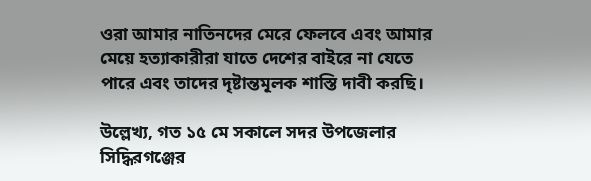ওরা আমার নাতিনদের মেরে ফেলবে এবং আমার মেয়ে হত্যাকারীরা যাতে দেশের বাইরে না যেতে পারে এবং তাদের দৃষ্টান্তমূলক শাস্তি দাবী করছি।

উল্লেখ্য, গত ১৫ মে সকালে সদর উপজেলার সিদ্ধিরগঞ্জের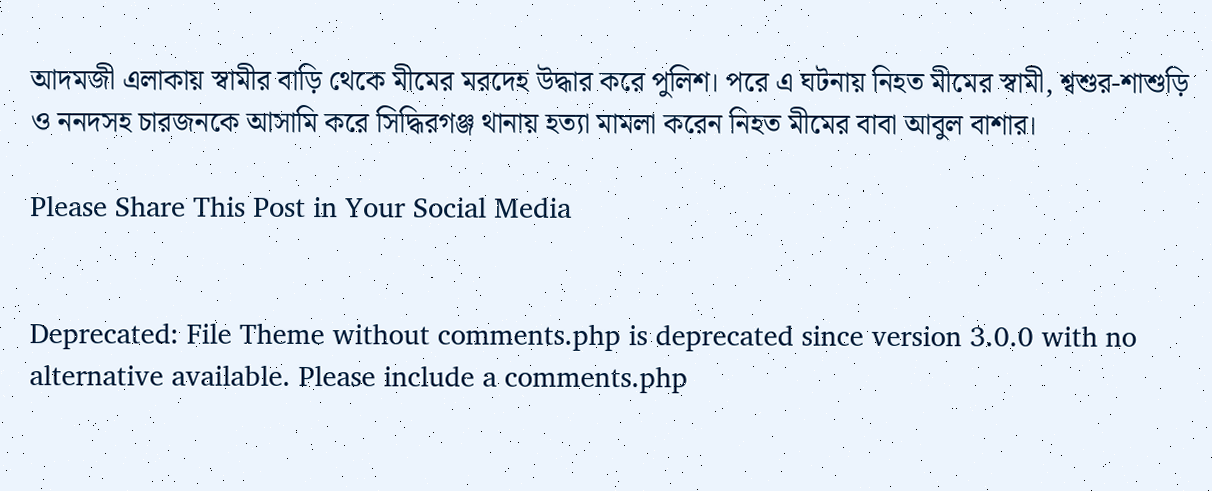আদমজী এলাকায় স্বামীর বাড়ি থেকে মীমের মরদেহ উদ্ধার করে পুলিশ। পরে এ ঘটনায় নিহত মীমের স্বামী, শ্বশুর-শাশুড়ি ও ননদসহ চারজনকে আসামি করে সিদ্ধিরগঞ্জ থানায় হত্যা মামলা করেন নিহত মীমের বাবা আবুল বাশার।

Please Share This Post in Your Social Media


Deprecated: File Theme without comments.php is deprecated since version 3.0.0 with no alternative available. Please include a comments.php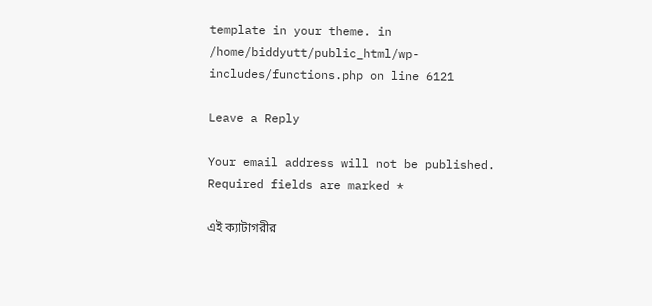template in your theme. in /home/biddyutt/public_html/wp-includes/functions.php on line 6121

Leave a Reply

Your email address will not be published. Required fields are marked *

এই ক্যাটাগরীর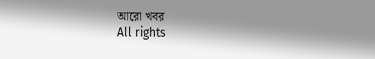আরো খবর
All rights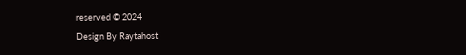reserved © 2024
Design By Raytahost